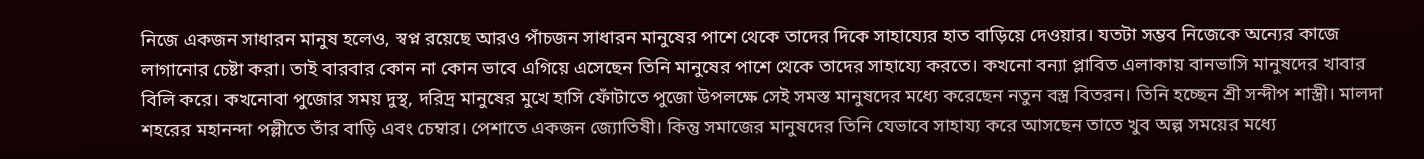নিজে একজন সাধারন মানুষ হলেও, স্বপ্ন রয়েছে আরও পাঁচজন সাধারন মানুষের পাশে থেকে তাদের দিকে সাহায্যের হাত বাড়িয়ে দেওয়ার। যতটা সম্ভব নিজেকে অন্যের কাজে লাগানোর চেষ্টা করা। তাই বারবার কোন না কোন ভাবে এগিয়ে এসেছেন তিনি মানুষের পাশে থেকে তাদের সাহায্যে করতে। কখনো বন্যা প্লাবিত এলাকায় বানভাসি মানুষদের খাবার বিলি করে। কখনোবা পুজোর সময় দুস্থ, দরিদ্র মানুষের মুখে হাসি ফোঁটাতে পুজো উপলক্ষে সেই সমস্ত মানুষদের মধ্যে করেছেন নতুন বস্ত্র বিতরন। তিনি হচ্ছেন শ্রী সন্দীপ শাস্ত্রী। মালদা শহরের মহানন্দা পল্লীতে তাঁর বাড়ি এবং চেম্বার। পেশাতে একজন জ্যোতিষী। কিন্তু সমাজের মানুষদের তিনি যেভাবে সাহায্য করে আসছেন তাতে খুব অল্প সময়ের মধ্যে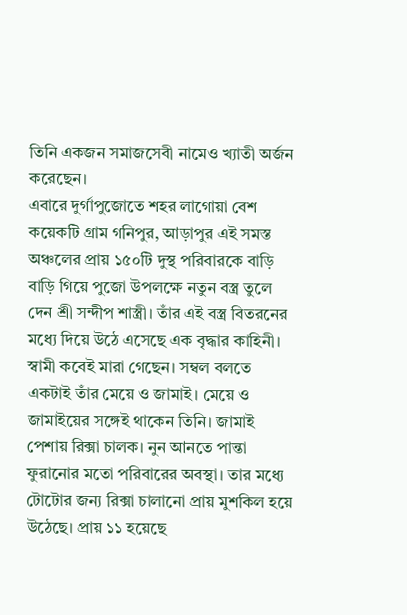তিনি একজন সমাজসেবী নামেও খ্যাতী অর্জন করেছেন।
এবারে দুর্গাপুজোতে শহর লাগোয়া বেশ কয়েকটি গ্রাম গনিপুর, আড়াপুর এই সমস্ত অঞ্চলের প্রায় ১৫০টি দুস্থ পরিবারকে বাড়ি বাড়ি গিয়ে পুজো উপলক্ষে নতুন বস্ত্র তুলে দেন শ্রী সন্দীপ শাস্ত্রী। তাঁর এই বস্ত্র বিতরনের মধ্যে দিয়ে উঠে এসেছে এক বৃদ্ধার কাহিনী। স্বামী কবেই মারা গেছেন। সম্বল বলতে একটাই তাঁর মেয়ে ও জামাই। মেয়ে ও জামাইয়ের সঙ্গেই থাকেন তিনি। জামাই পেশায় রিক্সা চালক। নুন আনতে পান্তা ফুরানোর মতো পরিবারের অবস্থা। তার মধ্যে টোটোর জন্য রিক্সা চালানো প্রায় মুশকিল হয়ে উঠেছে। প্রায় ১১ হয়েছে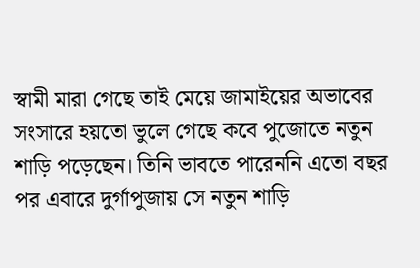স্বামী মারা গেছে তাই মেয়ে জামাইয়ের অভাবের সংসারে হয়তো ভুলে গেছে কবে পুজোতে নতুন শাড়ি পড়েছেন। তিনি ভাবতে পারেননি এতো বছর পর এবারে দুর্গাপুজায় সে নতুন শাড়ি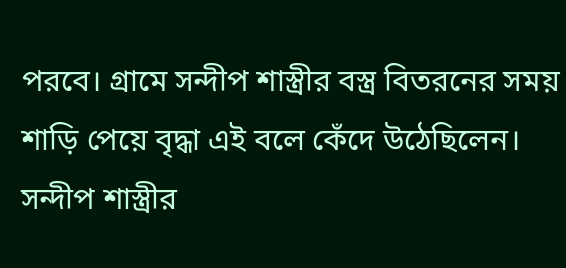পরবে। গ্রামে সন্দীপ শাস্ত্রীর বস্ত্র বিতরনের সময় শাড়ি পেয়ে বৃদ্ধা এই বলে কেঁদে উঠেছিলেন। সন্দীপ শাস্ত্রীর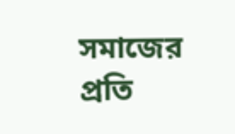সমাজের প্রতি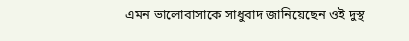এমন ভালোবাসাকে সাধুবাদ জানিয়েছেন ওই দুস্থ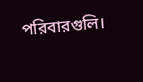পরিবারগুলি।